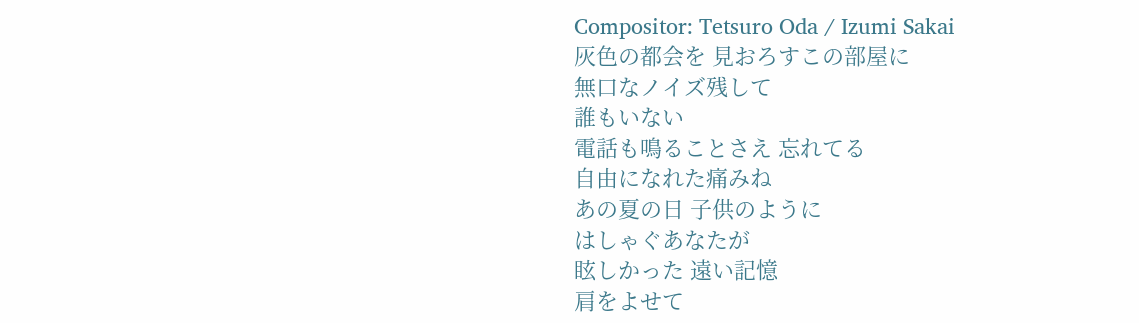Compositor: Tetsuro Oda / Izumi Sakai
灰色の都会を 見おろすこの部屋に
無口なノイズ残して
誰もいない
電話も鳴ることさえ 忘れてる
自由になれた痛みね
あの夏の日 子供のように
はしゃぐあなたが
眩しかった 遠い記憶
肩をよせて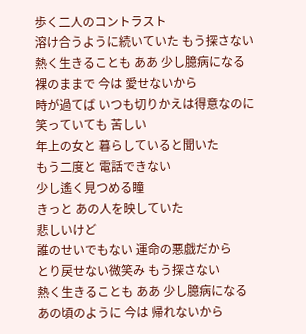歩く二人のコントラスト
溶け合うように続いていた もう探さない
熱く生きることも ああ 少し臆病になる
裸のままで 今は 愛せないから
時が過てば いつも切りかえは得意なのに
笑っていても 苦しい
年上の女と 暮らしていると聞いた
もう二度と 電話できない
少し遙く見つめる瞳
きっと あの人を映していた
悲しいけど
誰のせいでもない 運命の悪戯だから
とり戻せない微笑み もう探さない
熱く生きることも ああ 少し臆病になる
あの頃のように 今は 帰れないから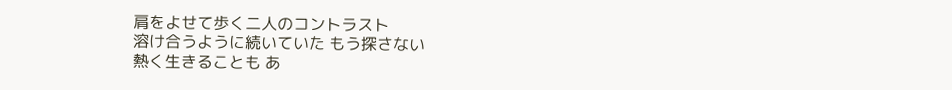肩をよせて歩く二人のコントラスト
溶け合うように続いていた もう探さない
熱く生きることも あ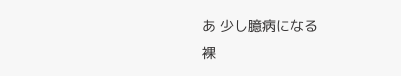あ 少し臆病になる
裸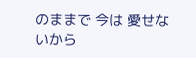のままで 今は 愛せないから